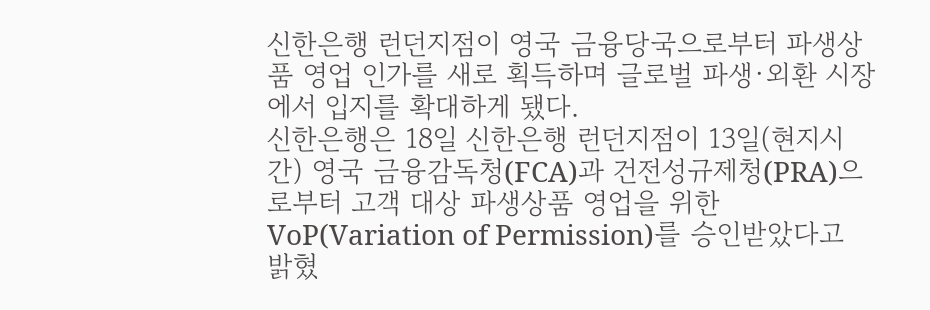신한은행 런던지점이 영국 금융당국으로부터 파생상품 영업 인가를 새로 획득하며 글로벌 파생·외환 시장에서 입지를 확대하게 됐다.
신한은행은 18일 신한은행 런던지점이 13일(현지시간) 영국 금융감독청(FCA)과 건전성규제청(PRA)으로부터 고객 대상 파생상품 영업을 위한 VoP(Variation of Permission)를 승인받았다고 밝혔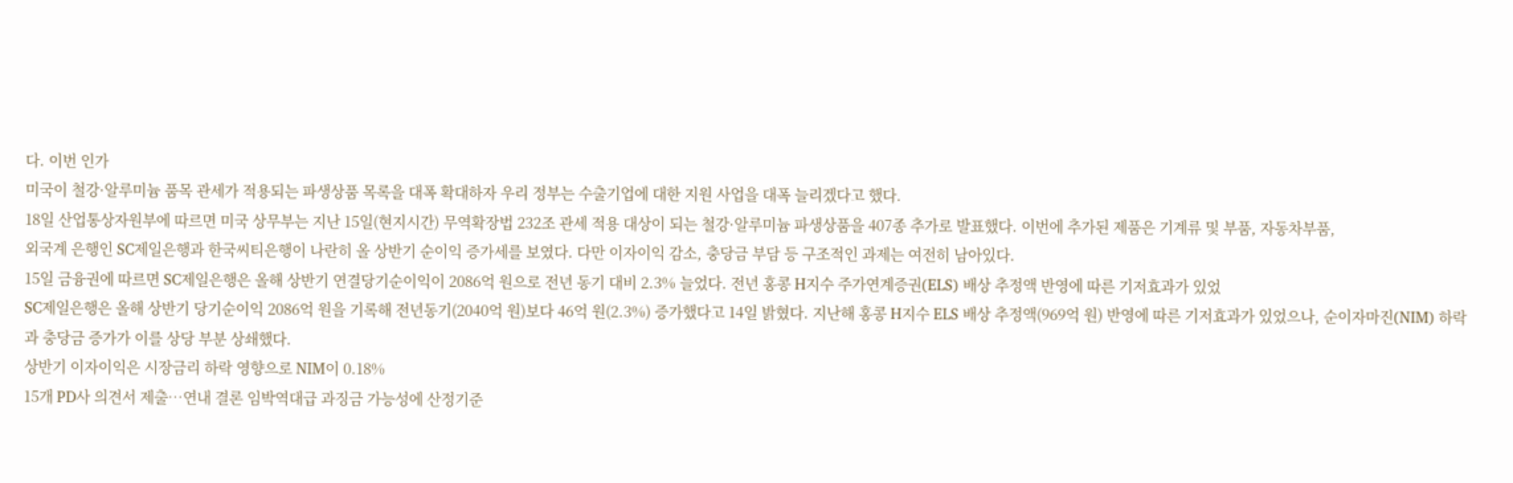다. 이번 인가
미국이 철강·알루미늄 품목 관세가 적용되는 파생상품 목록을 대폭 확대하자 우리 정부는 수출기업에 대한 지원 사업을 대폭 늘리겠다고 했다.
18일 산업통상자원부에 따르면 미국 상무부는 지난 15일(현지시간) 무역확장법 232조 관세 적용 대상이 되는 철강·알루미늄 파생상품을 407종 추가로 발표했다. 이번에 추가된 제품은 기계류 및 부품, 자동차부품,
외국계 은행인 SC제일은행과 한국씨티은행이 나란히 올 상반기 순이익 증가세를 보였다. 다만 이자이익 감소, 충당금 부담 등 구조적인 과제는 여전히 남아있다.
15일 금융권에 따르면 SC제일은행은 올해 상반기 연결당기순이익이 2086억 원으로 전년 동기 대비 2.3% 늘었다. 전년 홍콩 H지수 주가연계증권(ELS) 배상 추정액 반영에 따른 기저효과가 있었
SC제일은행은 올해 상반기 당기순이익 2086억 원을 기록해 전년동기(2040억 원)보다 46억 원(2.3%) 증가했다고 14일 밝혔다. 지난해 홍콩 H지수 ELS 배상 추정액(969억 원) 반영에 따른 기저효과가 있었으나, 순이자마진(NIM) 하락과 충당금 증가가 이를 상당 부분 상쇄했다.
상반기 이자이익은 시장금리 하락 영향으로 NIM이 0.18%
15개 PD사 의견서 제출…연내 결론 임박역대급 과징금 가능성에 산정기준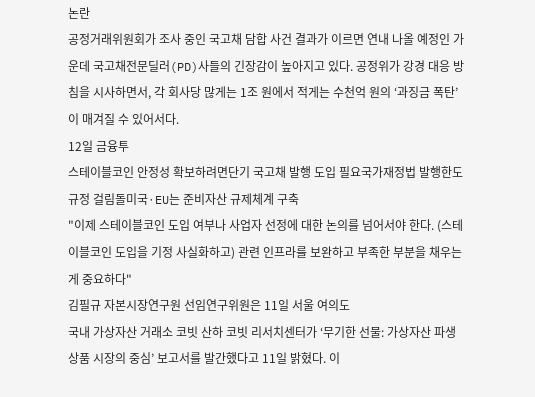논란
공정거래위원회가 조사 중인 국고채 담합 사건 결과가 이르면 연내 나올 예정인 가운데 국고채전문딜러(PD)사들의 긴장감이 높아지고 있다. 공정위가 강경 대응 방침을 시사하면서, 각 회사당 많게는 1조 원에서 적게는 수천억 원의 ‘과징금 폭탄’이 매겨질 수 있어서다.
12일 금융투
스테이블코인 안정성 확보하려면단기 국고채 발행 도입 필요국가재정법 발행한도 규정 걸림돌미국·EU는 준비자산 규제체계 구축
"이제 스테이블코인 도입 여부나 사업자 선정에 대한 논의를 넘어서야 한다. (스테이블코인 도입을 기정 사실화하고) 관련 인프라를 보완하고 부족한 부분을 채우는 게 중요하다"
김필규 자본시장연구원 선임연구위원은 11일 서울 여의도
국내 가상자산 거래소 코빗 산하 코빗 리서치센터가 ‘무기한 선물: 가상자산 파생상품 시장의 중심’ 보고서를 발간했다고 11일 밝혔다. 이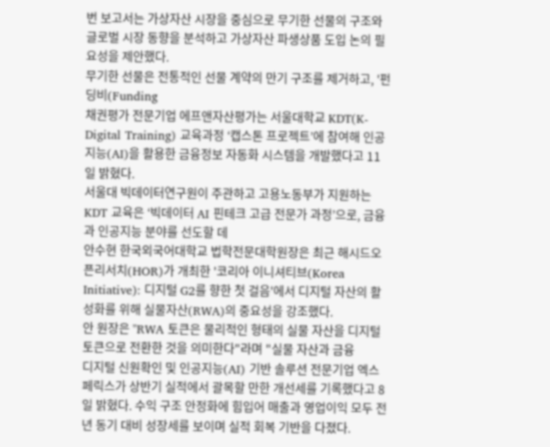번 보고서는 가상자산 시장을 중심으로 무기한 선물의 구조와 글로벌 시장 동향을 분석하고 가상자산 파생상품 도입 논의 필요성을 제안했다.
무기한 선물은 전통적인 선물 계약의 만기 구조를 제거하고, '펀딩비(Funding
채권평가 전문기업 에프앤자산평가는 서울대학교 KDT(K-Digital Training) 교육과정 ‘캡스톤 프로젝트’에 참여해 인공지능(AI)을 활용한 금융정보 자동화 시스템을 개발했다고 11일 밝혔다.
서울대 빅데이터연구원이 주관하고 고용노동부가 지원하는 KDT 교육은 ‘빅데이터 AI 핀테크 고급 전문가 과정’으로, 금융과 인공지능 분야를 선도할 데
안수현 한국외국어대학교 법학전문대학원장은 최근 해시드오픈리서치(HOR)가 개최한 '코리아 이니셔티브(Korea Initiative): 디지털 G2를 향한 첫 걸음'에서 디지털 자산의 활성화를 위해 실물자산(RWA)의 중요성을 강조했다.
안 원장은 "RWA 토큰은 물리적인 형태의 실물 자산을 디지털 토큰으로 전환한 것을 의미한다"라며 "실물 자산과 금융
디지털 신원확인 및 인공지능(AI) 기반 솔루션 전문기업 엑스페릭스가 상반기 실적에서 괄목할 만한 개선세를 기록했다고 8일 밝혔다. 수익 구조 안정화에 힘입어 매출과 영업이익 모두 전년 동기 대비 성장세를 보이며 실적 회복 기반을 다졌다.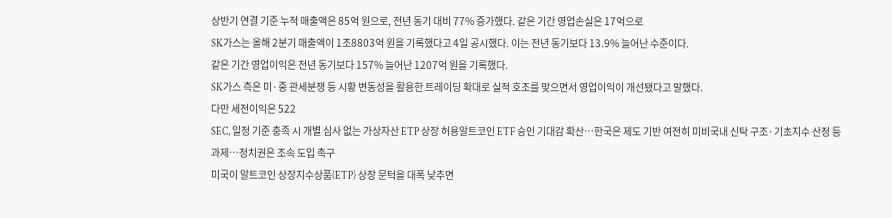상반기 연결 기준 누적 매출액은 85억 원으로, 전년 동기 대비 77% 증가했다. 같은 기간 영업손실은 17억으로
SK가스는 올해 2분기 매출액이 1조8803억 원을 기록했다고 4일 공시했다. 이는 전년 동기보다 13.9% 늘어난 수준이다.
같은 기간 영업이익은 전년 동기보다 157% 늘어난 1207억 원을 기록했다.
SK가스 측은 미·중 관세분쟁 등 시황 변동성을 활용한 트레이딩 확대로 실적 호조를 맞으면서 영업이익이 개선됐다고 말했다.
다만 세전이익은 522
SEC, 일정 기준 충족 시 개별 심사 없는 가상자산 ETP 상장 허용알트코인 ETF 승인 기대감 확산…한국은 제도 기반 여전히 미비국내 신탁 구조·기초지수 산정 등 과제…정치권은 조속 도입 촉구
미국이 알트코인 상장지수상품(ETP) 상장 문턱을 대폭 낮추면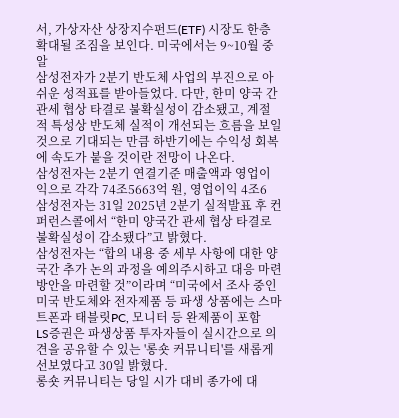서, 가상자산 상장지수펀드(ETF) 시장도 한층 확대될 조짐을 보인다. 미국에서는 9~10월 중 알
삼성전자가 2분기 반도체 사업의 부진으로 아쉬운 성적표를 받아들었다. 다만, 한미 양국 간 관세 협상 타결로 불확실성이 감소됐고, 계절적 특성상 반도체 실적이 개선되는 흐름을 보일 것으로 기대되는 만큼 하반기에는 수익성 회복에 속도가 붙을 것이란 전망이 나온다.
삼성전자는 2분기 연결기준 매출액과 영업이익으로 각각 74조5663억 원, 영업이익 4조6
삼성전자는 31일 2025년 2분기 실적발표 후 컨퍼런스콜에서 “한미 양국간 관세 협상 타결로 불확실성이 감소됐다”고 밝혔다.
삼성전자는 “합의 내용 중 세부 사항에 대한 양국간 추가 논의 과정을 예의주시하고 대응 마련 방안을 마련할 것”이라며 “미국에서 조사 중인 미국 반도체와 전자제품 등 파생 상품에는 스마트폰과 태블릿PC, 모니터 등 완제품이 포함
LS증권은 파생상품 투자자들이 실시간으로 의견을 공유할 수 있는 '롱숏 커뮤니티'를 새롭게 선보였다고 30일 밝혔다.
롱숏 커뮤니티는 당일 시가 대비 종가에 대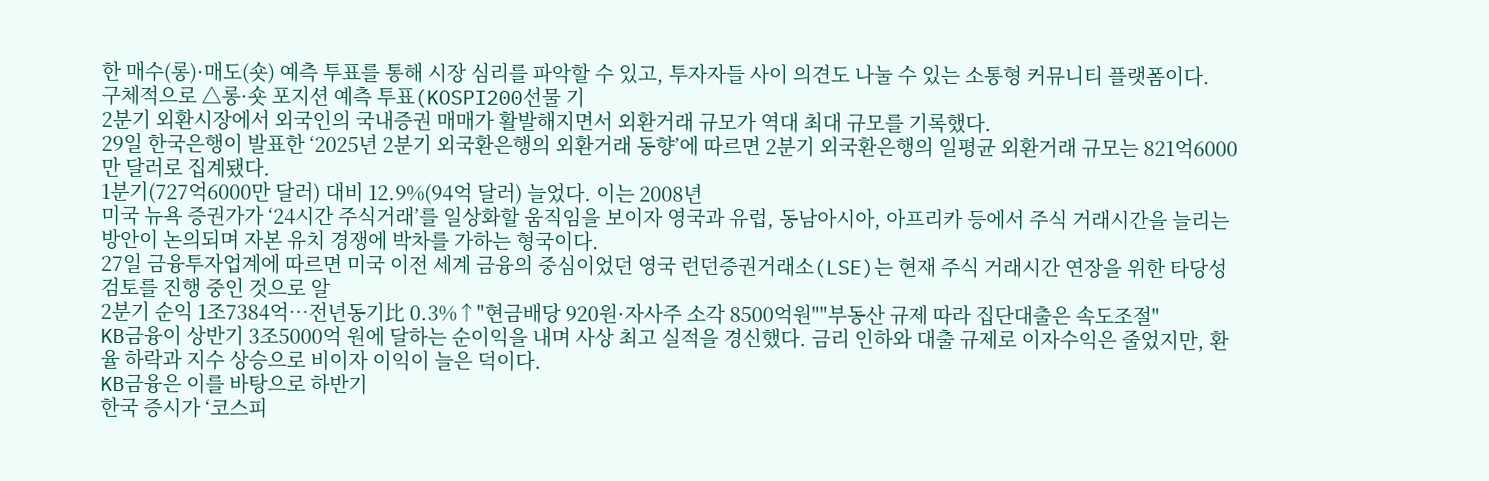한 매수(롱)·매도(숏) 예측 투표를 통해 시장 심리를 파악할 수 있고, 투자자들 사이 의견도 나눌 수 있는 소통형 커뮤니티 플랫폼이다.
구체적으로 △롱·숏 포지션 예측 투표(KOSPI200선물 기
2분기 외환시장에서 외국인의 국내증권 매매가 활발해지면서 외환거래 규모가 역대 최대 규모를 기록했다.
29일 한국은행이 발표한 ‘2025년 2분기 외국환은행의 외환거래 동향’에 따르면 2분기 외국환은행의 일평균 외환거래 규모는 821억6000만 달러로 집계됐다.
1분기(727억6000만 달러) 대비 12.9%(94억 달러) 늘었다. 이는 2008년
미국 뉴욕 증권가가 ‘24시간 주식거래’를 일상화할 움직임을 보이자 영국과 유럽, 동남아시아, 아프리카 등에서 주식 거래시간을 늘리는 방안이 논의되며 자본 유치 경쟁에 박차를 가하는 형국이다.
27일 금융투자업계에 따르면 미국 이전 세계 금융의 중심이었던 영국 런던증권거래소(LSE)는 현재 주식 거래시간 연장을 위한 타당성 검토를 진행 중인 것으로 알
2분기 순익 1조7384억…전년동기比 0.3%↑"현금배당 920원·자사주 소각 8500억원""부동산 규제 따라 집단대출은 속도조절"
KB금융이 상반기 3조5000억 원에 달하는 순이익을 내며 사상 최고 실적을 경신했다. 금리 인하와 대출 규제로 이자수익은 줄었지만, 환율 하락과 지수 상승으로 비이자 이익이 늘은 덕이다.
KB금융은 이를 바탕으로 하반기
한국 증시가 ‘코스피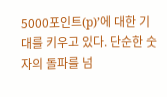5000포인트(p)’에 대한 기대를 키우고 있다. 단순한 숫자의 돌파를 넘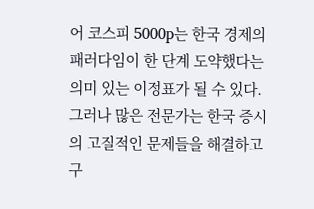어 코스피 5000p는 한국 경제의 패러다임이 한 단계 도약했다는 의미 있는 이정표가 될 수 있다. 그러나 많은 전문가는 한국 증시의 고질적인 문제들을 해결하고 구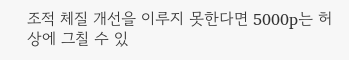조적 체질 개선을 이루지 못한다면 5000p는 허상에 그칠 수 있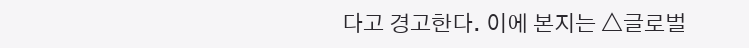다고 경고한다. 이에 본지는 △글로벌